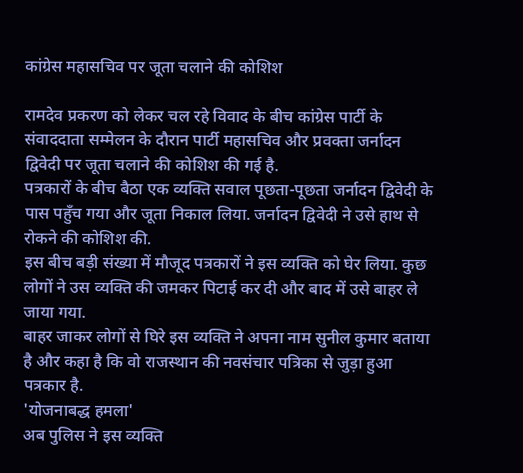कांग्रेस महासचिव पर जूता चलाने की कोशिश

रामदेव प्रकरण को लेकर चल रहे विवाद के बीच कांग्रेस पार्टी के संवाददाता सम्मेलन के दौरान पार्टी महासचिव और प्रवक्ता जर्नादन द्विवेदी पर जूता चलाने की कोशिश की गई है.
पत्रकारों के बीच बैठा एक व्यक्ति सवाल पूछता-पूछता जर्नादन द्विवेदी के पास पहुँच गया और जूता निकाल लिया. जर्नादन द्विवेदी ने उसे हाथ से रोकने की कोशिश की.
इस बीच बड़ी संख्या में मौजूद पत्रकारों ने इस व्यक्ति को घेर लिया. कुछ लोगों ने उस व्यक्ति की जमकर पिटाई कर दी और बाद में उसे बाहर ले जाया गया.
बाहर जाकर लोगों से घिरे इस व्यक्ति ने अपना नाम सुनील कुमार बताया है और कहा है कि वो राजस्थान की नवसंचार पत्रिका से जुड़ा हुआ पत्रकार है.
'योजनाबद्ध हमला'
अब पुलिस ने इस व्यक्ति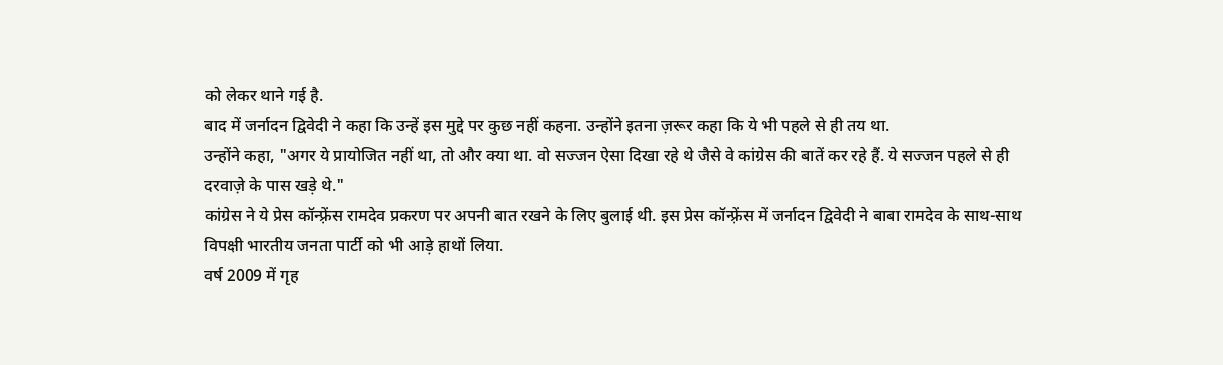को लेकर थाने गई है.
बाद में जर्नादन द्विवेदी ने कहा कि उन्हें इस मुद्दे पर कुछ नहीं कहना. उन्होंने इतना ज़रूर कहा कि ये भी पहले से ही तय था.
उन्होंने कहा, "अगर ये प्रायोजित नहीं था, तो और क्या था. वो सज्जन ऐसा दिखा रहे थे जैसे वे कांग्रेस की बातें कर रहे हैं. ये सज्जन पहले से ही दरवाज़े के पास खड़े थे."
कांग्रेस ने ये प्रेस कॉन्फ़्रेंस रामदेव प्रकरण पर अपनी बात रखने के लिए बुलाई थी. इस प्रेस कॉन्फ़्रेंस में जर्नादन द्विवेदी ने बाबा रामदेव के साथ-साथ विपक्षी भारतीय जनता पार्टी को भी आड़े हाथों लिया.
वर्ष 2009 में गृह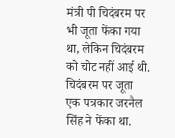मंत्री पी चिदंबरम पर भी जूता फेंका गया था, लेकिन चिदंबरम को चोट नहीं आई थी. चिदंबरम पर जूता एक पत्रकार जरनैल सिंह ने फेंका था.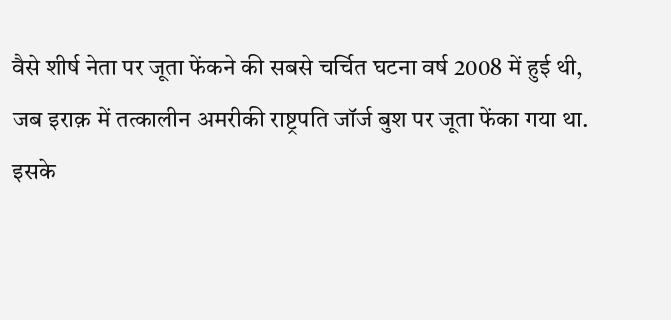वैसे शीर्ष नेता पर जूता फेंकने की सबसे चर्चित घटना वर्ष 2008 में हुई थी, जब इराक़ में तत्कालीन अमरीकी राष्ट्रपति जॉर्ज बुश पर जूता फेंका गया था.
इसके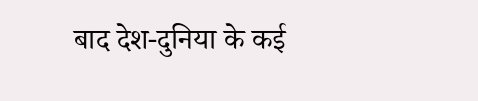बाद देश-दुनिया के कई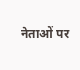नेताओं पर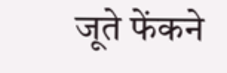जूते फेंकने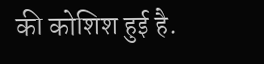की कोशिश हुई है.